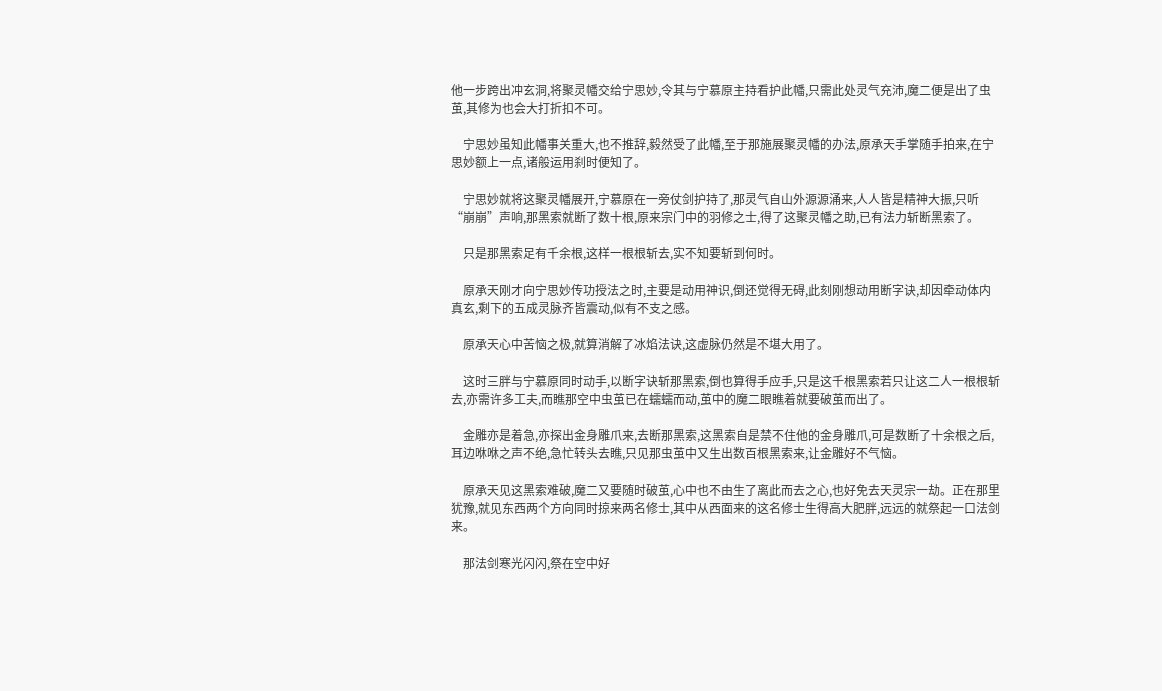他一步跨出冲玄洞,将聚灵幡交给宁思妙,令其与宁慕原主持看护此幡,只需此处灵气充沛,魔二便是出了虫茧,其修为也会大打折扣不可。

    宁思妙虽知此幡事关重大,也不推辞,毅然受了此幡,至于那施展聚灵幡的办法,原承天手掌随手拍来,在宁思妙额上一点,诸般运用刹时便知了。

    宁思妙就将这聚灵幡展开,宁慕原在一旁仗剑护持了,那灵气自山外源源涌来,人人皆是精神大振,只听“崩崩”声响,那黑索就断了数十根,原来宗门中的羽修之士,得了这聚灵幡之助,已有法力斩断黑索了。

    只是那黑索足有千余根,这样一根根斩去,实不知要斩到何时。

    原承天刚才向宁思妙传功授法之时,主要是动用神识,倒还觉得无碍,此刻刚想动用断字诀,却因牵动体内真玄,剩下的五成灵脉齐皆震动,似有不支之感。

    原承天心中苦恼之极,就算消解了冰焰法诀,这虚脉仍然是不堪大用了。

    这时三胖与宁慕原同时动手,以断字诀斩那黑索,倒也算得手应手,只是这千根黑索若只让这二人一根根斩去,亦需许多工夫,而瞧那空中虫茧已在蠕蠕而动,茧中的魔二眼瞧着就要破茧而出了。

    金雕亦是着急,亦探出金身雕爪来,去断那黑索,这黑索自是禁不住他的金身雕爪,可是数断了十余根之后,耳边咻咻之声不绝,急忙转头去瞧,只见那虫茧中又生出数百根黑索来,让金雕好不气恼。

    原承天见这黑索难破,魔二又要随时破茧,心中也不由生了离此而去之心,也好免去天灵宗一劫。正在那里犹豫,就见东西两个方向同时掠来两名修士,其中从西面来的这名修士生得高大肥胖,远远的就祭起一口法剑来。

    那法剑寒光闪闪,祭在空中好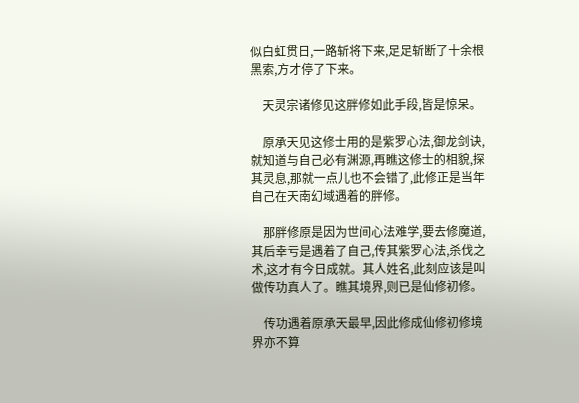似白虹贯日,一路斩将下来,足足斩断了十余根黑索,方才停了下来。

    天灵宗诸修见这胖修如此手段,皆是惊呆。

    原承天见这修士用的是紫罗心法,御龙剑诀,就知道与自己必有渊源,再瞧这修士的相貌,探其灵息,那就一点儿也不会错了,此修正是当年自己在天南幻域遇着的胖修。

    那胖修原是因为世间心法难学,要去修魔道,其后幸亏是遇着了自己,传其紫罗心法,杀伐之术,这才有今日成就。其人姓名,此刻应该是叫做传功真人了。瞧其境界,则已是仙修初修。

    传功遇着原承天最早,因此修成仙修初修境界亦不算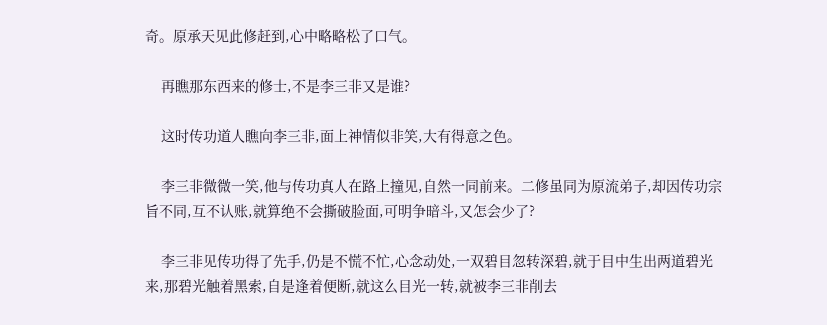奇。原承天见此修赶到,心中略略松了口气。

    再瞧那东西来的修士,不是李三非又是谁?

    这时传功道人瞧向李三非,面上神情似非笑,大有得意之色。

    李三非微微一笑,他与传功真人在路上撞见,自然一同前来。二修虽同为原流弟子,却因传功宗旨不同,互不认账,就算绝不会撕破脸面,可明争暗斗,又怎会少了?

    李三非见传功得了先手,仍是不慌不忙,心念动处,一双碧目忽转深碧,就于目中生出两道碧光来,那碧光触着黑索,自是逢着便断,就这么目光一转,就被李三非削去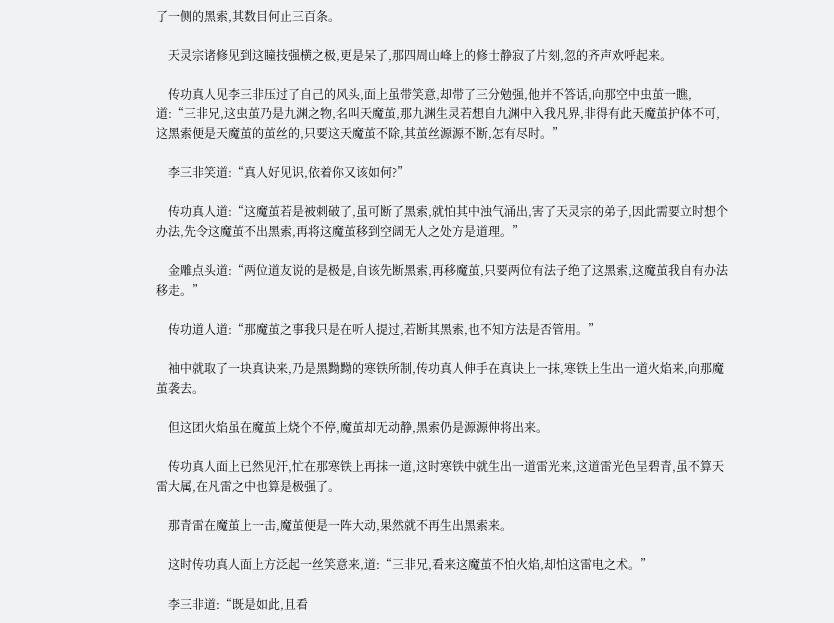了一侧的黑索,其数目何止三百条。

    天灵宗诸修见到这瞳技强横之极,更是呆了,那四周山峰上的修士静寂了片刻,忽的齐声欢呼起来。

    传功真人见李三非压过了自己的风头,面上虽带笑意,却带了三分勉强,他并不答话,向那空中虫茧一瞧,道:“三非兄,这虫茧乃是九渊之物,名叫天魔茧,那九渊生灵若想自九渊中入我凡界,非得有此天魔茧护体不可,这黑索便是天魔茧的茧丝的,只要这天魔茧不除,其茧丝源源不断,怎有尽时。”

    李三非笑道:“真人好见识,依着你又该如何?”

    传功真人道:“这魔茧若是被刺破了,虽可断了黑索,就怕其中浊气涌出,害了天灵宗的弟子,因此需要立时想个办法,先令这魔茧不出黑索,再将这魔茧移到空阔无人之处方是道理。”

    金雕点头道:“两位道友说的是极是,自该先断黑索,再移魔茧,只要两位有法子绝了这黑索,这魔茧我自有办法移走。”

    传功道人道:“那魔茧之事我只是在听人提过,若断其黑索,也不知方法是否管用。”

    袖中就取了一块真诀来,乃是黑黝黝的寒铁所制,传功真人伸手在真诀上一抹,寒铁上生出一道火焰来,向那魔茧袭去。

    但这团火焰虽在魔茧上烧个不停,魔茧却无动静,黑索仍是源源伸将出来。

    传功真人面上已然见汗,忙在那寒铁上再抹一道,这时寒铁中就生出一道雷光来,这道雷光色呈碧青,虽不算天雷大属,在凡雷之中也算是极强了。

    那青雷在魔茧上一击,魔茧便是一阵大动,果然就不再生出黑索来。

    这时传功真人面上方泛起一丝笑意来,道:“三非兄,看来这魔茧不怕火焰,却怕这雷电之术。”

    李三非道:“既是如此,且看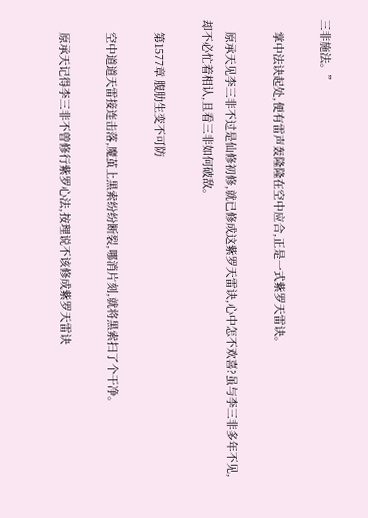三非施法。”

    掌中法诀起处,便有雷声轰隆隆在空中应合,正是一式紫罗天雷诀。

    原承天见李三非不过是仙修初修,就已修成这紫罗天雷诀,心中怎不欢喜?虽与李三非多年不见,却不必忙着相认,且看三非如何破敌。

    第1577章 腹肋生变不可防

    空中道道天雷接连击落,魔茧上黑索纷纷断裂,哪消片刻,就将黑索扫了个干净。

    原承天记得李三非不曾修行紫罗心法,按理说不该修成紫罗天雷诀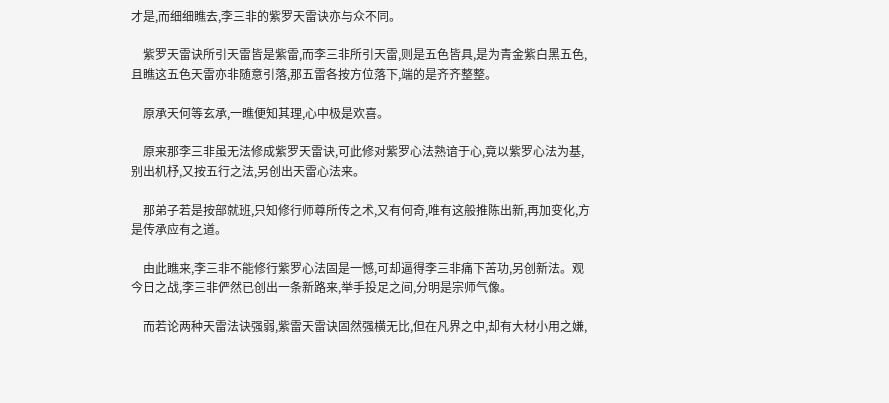才是,而细细瞧去,李三非的紫罗天雷诀亦与众不同。

    紫罗天雷诀所引天雷皆是紫雷,而李三非所引天雷,则是五色皆具,是为青金紫白黑五色,且瞧这五色天雷亦非随意引落,那五雷各按方位落下,端的是齐齐整整。

    原承天何等玄承,一瞧便知其理,心中极是欢喜。

    原来那李三非虽无法修成紫罗天雷诀,可此修对紫罗心法熟谙于心,竟以紫罗心法为基,别出机杼,又按五行之法,另创出天雷心法来。

    那弟子若是按部就班,只知修行师尊所传之术,又有何奇,唯有这般推陈出新,再加变化,方是传承应有之道。

    由此瞧来,李三非不能修行紫罗心法固是一憾,可却逼得李三非痛下苦功,另创新法。观今日之战,李三非俨然已创出一条新路来,举手投足之间,分明是宗师气像。

    而若论两种天雷法诀强弱,紫雷天雷诀固然强横无比,但在凡界之中,却有大材小用之嫌,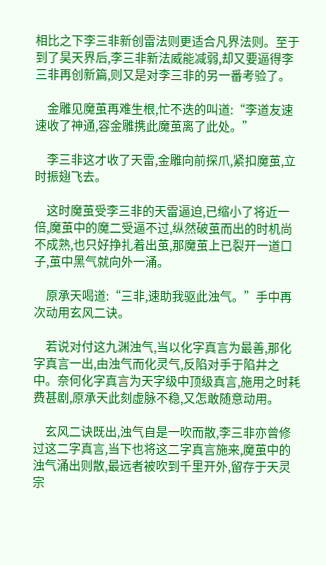相比之下李三非新创雷法则更适合凡界法则。至于到了昊天界后,李三非新法威能减弱,却又要逼得李三非再创新篇,则又是对李三非的另一番考验了。

    金雕见魔茧再难生根,忙不迭的叫道:“李道友速速收了神通,容金雕携此魔茧离了此处。”

    李三非这才收了天雷,金雕向前探爪,紧扣魔茧,立时振翅飞去。

    这时魔茧受李三非的天雷逼迫,已缩小了将近一倍,魔茧中的魔二受逼不过,纵然破茧而出的时机尚不成熟,也只好挣扎着出茧,那魔茧上已裂开一道口子,茧中黑气就向外一涌。

    原承天喝道:“三非,速助我驱此浊气。”手中再次动用玄风二诀。

    若说对付这九渊浊气,当以化字真言为最善,那化字真言一出,由浊气而化灵气,反陷对手于陷井之中。奈何化字真言为天字级中顶级真言,施用之时耗费甚剧,原承天此刻虚脉不稳,又怎敢随意动用。

    玄风二诀既出,浊气自是一吹而散,李三非亦曾修过这二字真言,当下也将这二字真言施来,魔茧中的浊气涌出则散,最远者被吹到千里开外,留存于天灵宗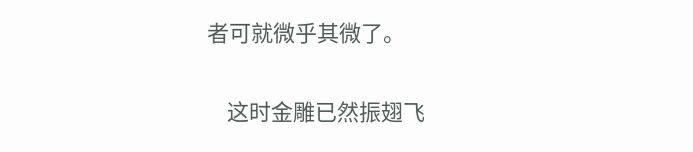者可就微乎其微了。

    这时金雕已然振翅飞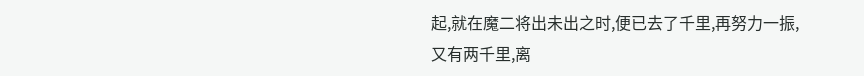起,就在魔二将出未出之时,便已去了千里,再努力一振,又有两千里,离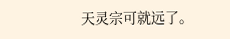天灵宗可就远了。